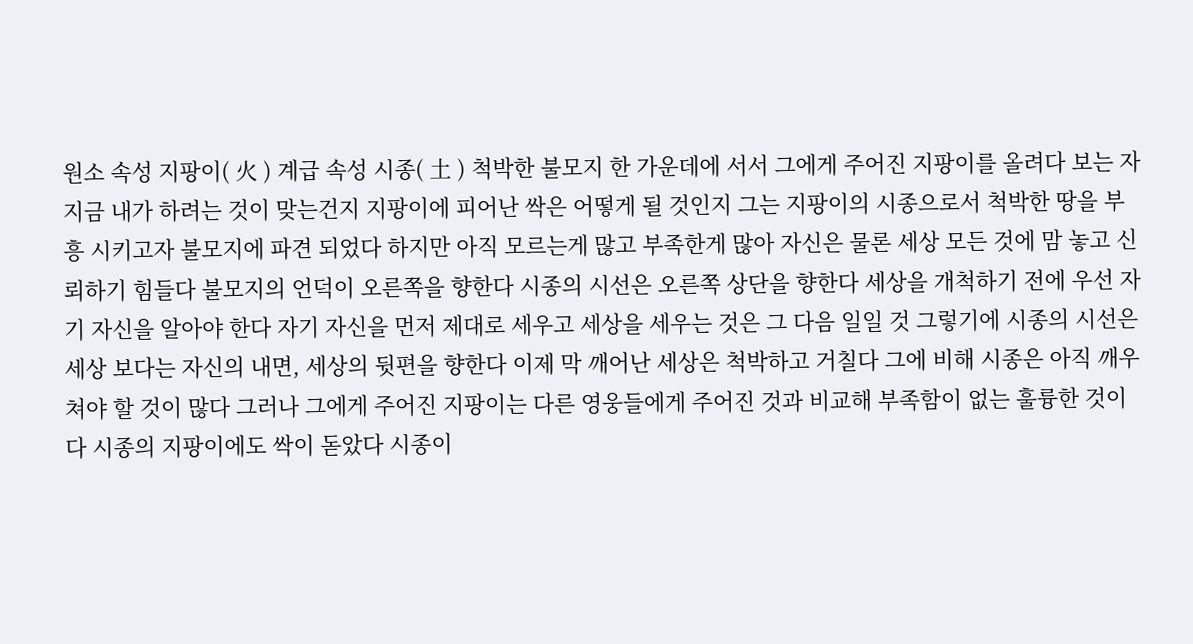원소 속성 지팡이( 火 ) 계급 속성 시종( 土 ) 척박한 불모지 한 가운데에 서서 그에게 주어진 지팡이를 올려다 보는 자 지금 내가 하려는 것이 맞는건지 지팡이에 피어난 싹은 어떻게 될 것인지 그는 지팡이의 시종으로서 척박한 땅을 부흥 시키고자 불모지에 파견 되었다 하지만 아직 모르는게 많고 부족한게 많아 자신은 물론 세상 모든 것에 맘 놓고 신뢰하기 힘들다 불모지의 언덕이 오른쪽을 향한다 시종의 시선은 오른쪽 상단을 향한다 세상을 개척하기 전에 우선 자기 자신을 알아야 한다 자기 자신을 먼저 제대로 세우고 세상을 세우는 것은 그 다음 일일 것 그렇기에 시종의 시선은 세상 보다는 자신의 내면, 세상의 뒷편을 향한다 이제 막 깨어난 세상은 척박하고 거칠다 그에 비해 시종은 아직 깨우쳐야 할 것이 많다 그러나 그에게 주어진 지팡이는 다른 영웅들에게 주어진 것과 비교해 부족함이 없는 훌륭한 것이다 시종의 지팡이에도 싹이 돋았다 시종이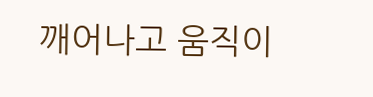깨어나고 움직이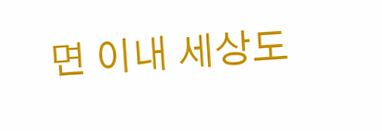면 이내 세상도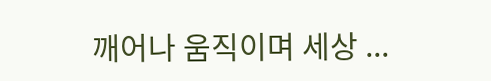깨어나 움직이며 세상 ...